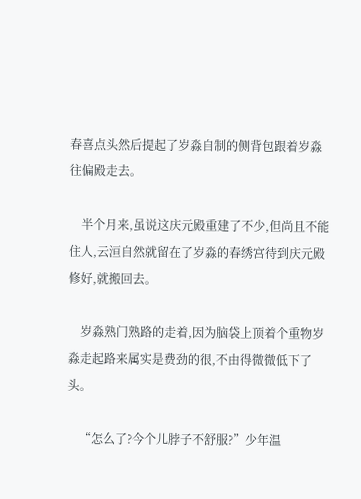春喜点头然后提起了岁淼自制的侧背包跟着岁淼往偏殿走去。

    半个月来,虽说这庆元殿重建了不少,但尚且不能住人,云洹自然就留在了岁淼的春绣宫待到庆元殿修好,就搬回去。

    岁淼熟门熟路的走着,因为脑袋上顶着个重物岁淼走起路来属实是费劲的很,不由得微微低下了头。

    “怎么了?今个儿脖子不舒服?”少年温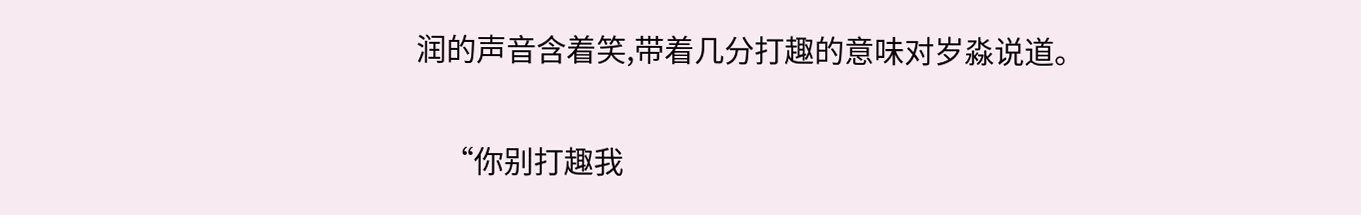润的声音含着笑,带着几分打趣的意味对岁淼说道。

    “你别打趣我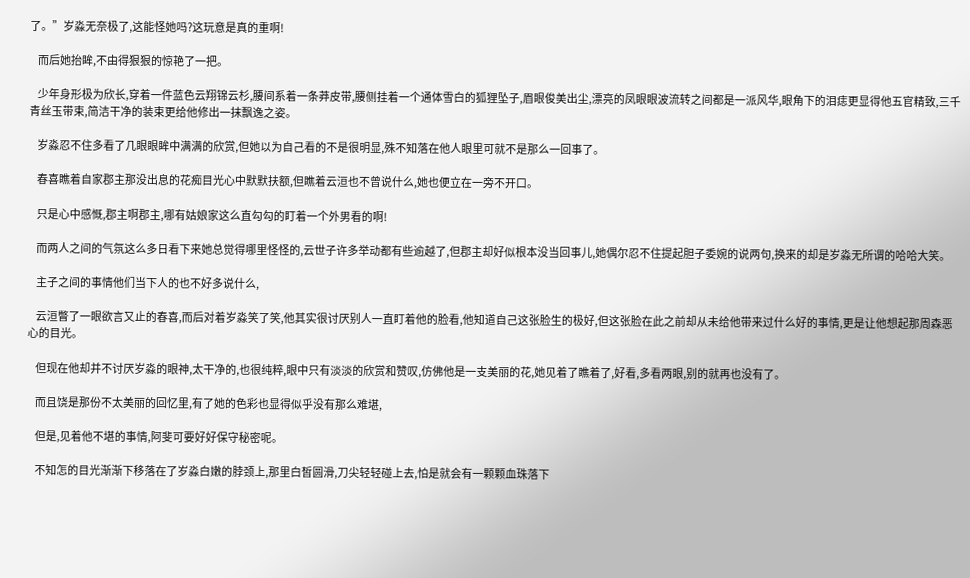了。”岁淼无奈极了,这能怪她吗?这玩意是真的重啊!

    而后她抬眸,不由得狠狠的惊艳了一把。

    少年身形极为欣长,穿着一件蓝色云翔锦云杉,腰间系着一条莽皮带,腰侧挂着一个通体雪白的狐狸坠子,眉眼俊美出尘,漂亮的凤眼眼波流转之间都是一派风华,眼角下的泪痣更显得他五官精致,三千青丝玉带束,简洁干净的装束更给他修出一抹飘逸之姿。

    岁淼忍不住多看了几眼眼眸中满满的欣赏,但她以为自己看的不是很明显,殊不知落在他人眼里可就不是那么一回事了。

    春喜瞧着自家郡主那没出息的花痴目光心中默默扶额,但瞧着云洹也不曾说什么,她也便立在一旁不开口。

    只是心中感慨,郡主啊郡主,哪有姑娘家这么直勾勾的盯着一个外男看的啊!

    而两人之间的气氛这么多日看下来她总觉得哪里怪怪的,云世子许多举动都有些逾越了,但郡主却好似根本没当回事儿,她偶尔忍不住提起胆子委婉的说两句,换来的却是岁淼无所谓的哈哈大笑。

    主子之间的事情他们当下人的也不好多说什么,

    云洹瞥了一眼欲言又止的春喜,而后对着岁淼笑了笑,他其实很讨厌别人一直盯着他的脸看,他知道自己这张脸生的极好,但这张脸在此之前却从未给他带来过什么好的事情,更是让他想起那周森恶心的目光。

    但现在他却并不讨厌岁淼的眼神,太干净的,也很纯粹,眼中只有淡淡的欣赏和赞叹,仿佛他是一支美丽的花,她见着了瞧着了,好看,多看两眼,别的就再也没有了。

    而且饶是那份不太美丽的回忆里,有了她的色彩也显得似乎没有那么难堪,

    但是,见着他不堪的事情,阿斐可要好好保守秘密呢。

    不知怎的目光渐渐下移落在了岁淼白嫩的脖颈上,那里白皙圆滑,刀尖轻轻碰上去,怕是就会有一颗颗血珠落下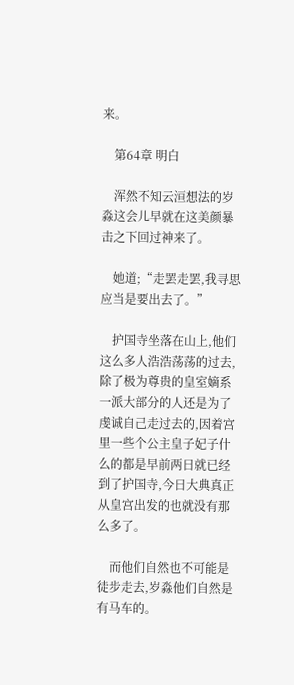来。

    第64章 明白

    浑然不知云洹想法的岁淼这会儿早就在这美颜暴击之下回过神来了。

    她道;“走罢走罢,我寻思应当是要出去了。”

    护国寺坐落在山上,他们这么多人浩浩荡荡的过去,除了极为尊贵的皇室嫡系一派大部分的人还是为了虔诚自己走过去的,因着宫里一些个公主皇子妃子什么的都是早前两日就已经到了护国寺,今日大典真正从皇宫出发的也就没有那么多了。

    而他们自然也不可能是徒步走去,岁淼他们自然是有马车的。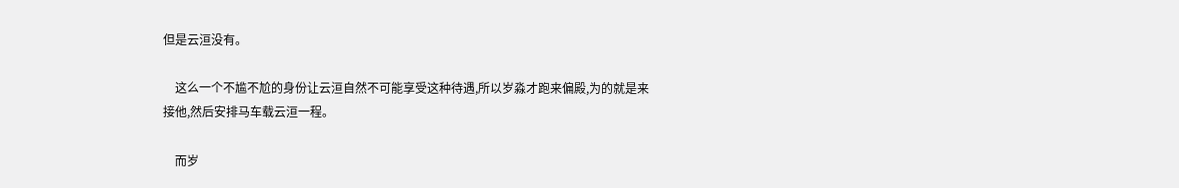但是云洹没有。

    这么一个不尴不尬的身份让云洹自然不可能享受这种待遇,所以岁淼才跑来偏殿,为的就是来接他,然后安排马车载云洹一程。

    而岁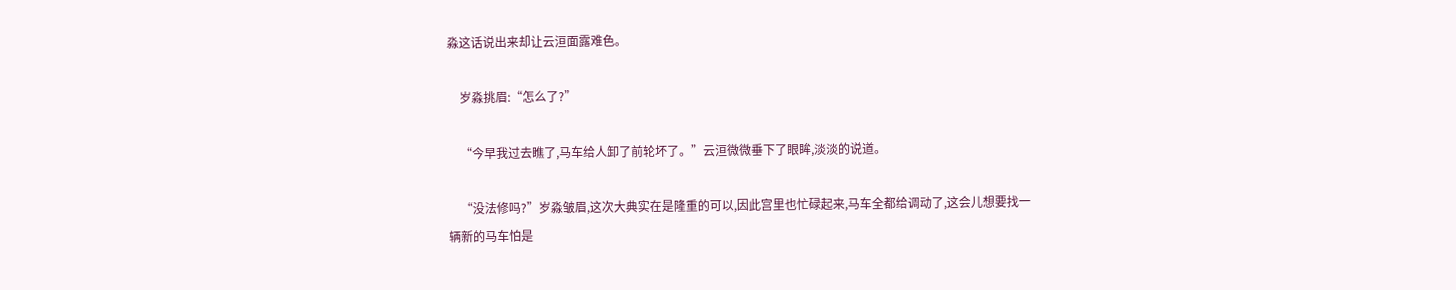淼这话说出来却让云洹面露难色。

    岁淼挑眉:“怎么了?”

    “今早我过去瞧了,马车给人卸了前轮坏了。”云洹微微垂下了眼眸,淡淡的说道。

    “没法修吗?”岁淼皱眉,这次大典实在是隆重的可以,因此宫里也忙碌起来,马车全都给调动了,这会儿想要找一辆新的马车怕是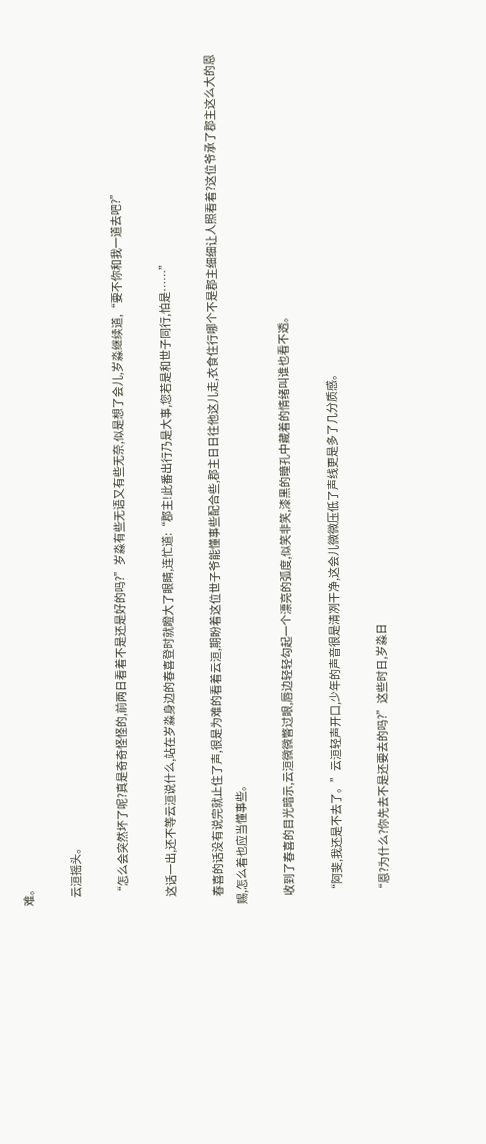难。

    云洹摇头。

    “怎么会突然坏了呢?真是奇奇怪怪的,前两日看着不是还是好的吗?”岁淼有些无语又有些无奈,似是想了会儿,岁淼继续道,“要不你和我一道去吧?”

    这话一出,还不等云洹说什么,站在岁淼身边的春喜登时就瞪大了眼睛,连忙道:“郡主!此番出行乃是大事,您若是和世子同行,怕是……”

    春喜的话没有说完就止住了声,很是为难的看着云洹,期盼着这位世子爷能懂事些配合些,郡主日日往他这儿走,衣食住行哪个不是郡主细细让人照看着?这位爷承了郡主这么大的恩赐,怎么着也应当懂事些。

    收到了春喜的目光暗示,云洹微微瞥过眼,唇边轻轻勾起一个漂亮的弧度,似笑非笑,漆黑的瞳孔中藏着的情绪叫谁也看不透。

    “阿斐,我还是不去了。”云洹轻声开口,少年的声音很是清冽干净,这会儿微微压低了声线更是多了几分质感。

    “恩?为什么?你先去不是还要去的吗?”这些时日,岁淼日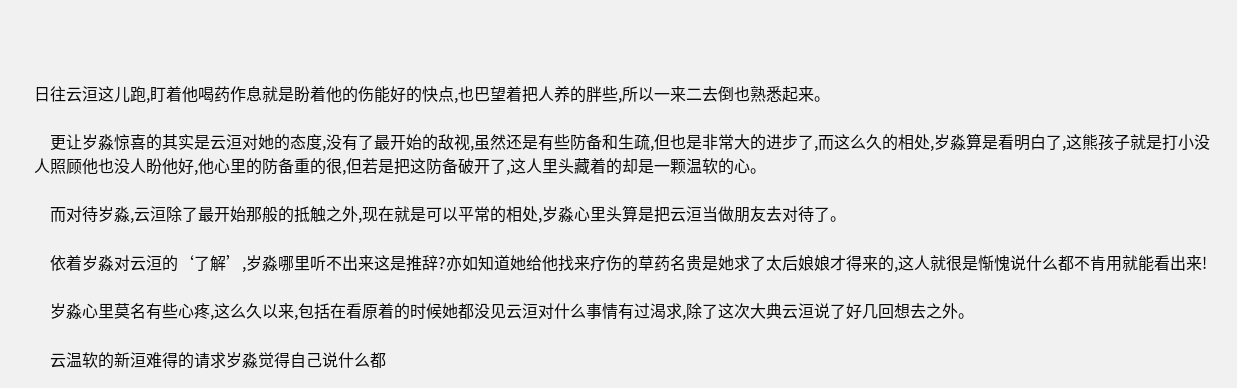日往云洹这儿跑,盯着他喝药作息就是盼着他的伤能好的快点,也巴望着把人养的胖些,所以一来二去倒也熟悉起来。

    更让岁淼惊喜的其实是云洹对她的态度,没有了最开始的敌视,虽然还是有些防备和生疏,但也是非常大的进步了,而这么久的相处,岁淼算是看明白了,这熊孩子就是打小没人照顾他也没人盼他好,他心里的防备重的很,但若是把这防备破开了,这人里头藏着的却是一颗温软的心。

    而对待岁淼,云洹除了最开始那般的抵触之外,现在就是可以平常的相处,岁淼心里头算是把云洹当做朋友去对待了。

    依着岁淼对云洹的‘了解’,岁淼哪里听不出来这是推辞?亦如知道她给他找来疗伤的草药名贵是她求了太后娘娘才得来的,这人就很是惭愧说什么都不肯用就能看出来!

    岁淼心里莫名有些心疼,这么久以来,包括在看原着的时候她都没见云洹对什么事情有过渴求,除了这次大典云洹说了好几回想去之外。

    云温软的新洹难得的请求岁淼觉得自己说什么都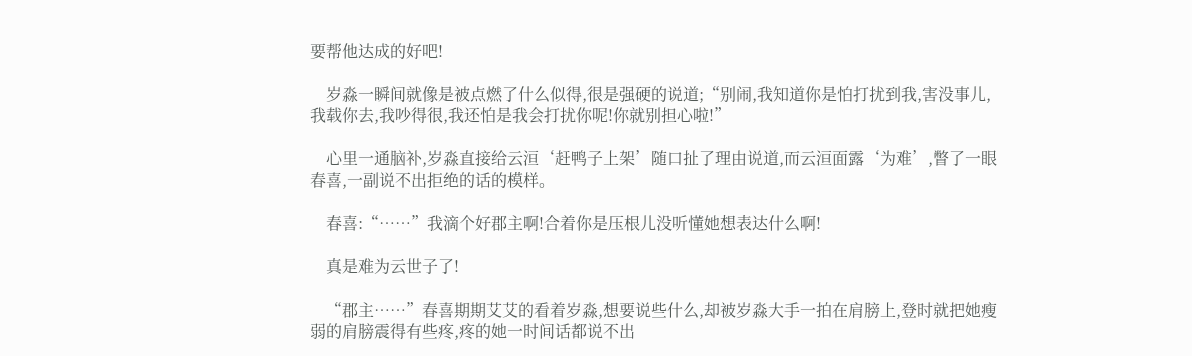要帮他达成的好吧!

    岁淼一瞬间就像是被点燃了什么似得,很是强硬的说道;“别闹,我知道你是怕打扰到我,害没事儿,我载你去,我吵得很,我还怕是我会打扰你呢!你就别担心啦!”

    心里一通脑补,岁淼直接给云洹‘赶鸭子上架’随口扯了理由说道,而云洹面露‘为难’,瞥了一眼春喜,一副说不出拒绝的话的模样。

    春喜:“……”我滴个好郡主啊!合着你是压根儿没听懂她想表达什么啊!

    真是难为云世子了!

    “郡主……”春喜期期艾艾的看着岁淼,想要说些什么,却被岁淼大手一拍在肩膀上,登时就把她瘦弱的肩膀震得有些疼,疼的她一时间话都说不出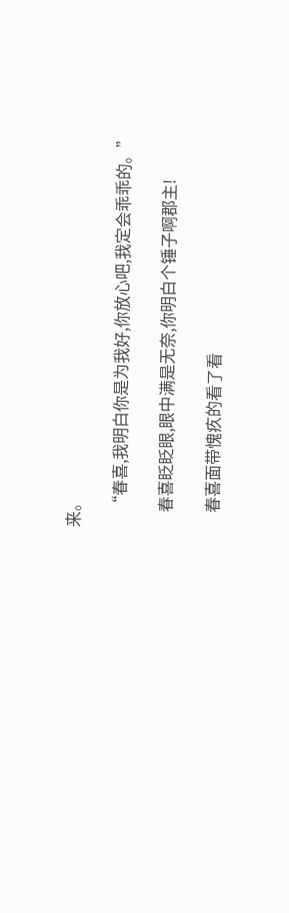来。

    “春喜,我明白你是为我好,你放心吧,我定会乖乖的。”

    春喜眨眨眼,眼中满是无奈,你明白个锤子啊郡主!

    春喜面带愧疚的看了看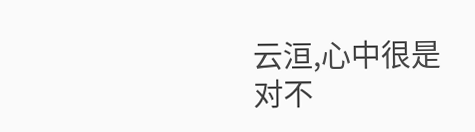云洹,心中很是对不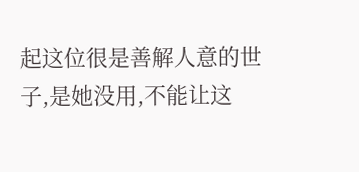起这位很是善解人意的世子,是她没用,不能让这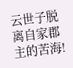云世子脱离自家郡主的苦海!